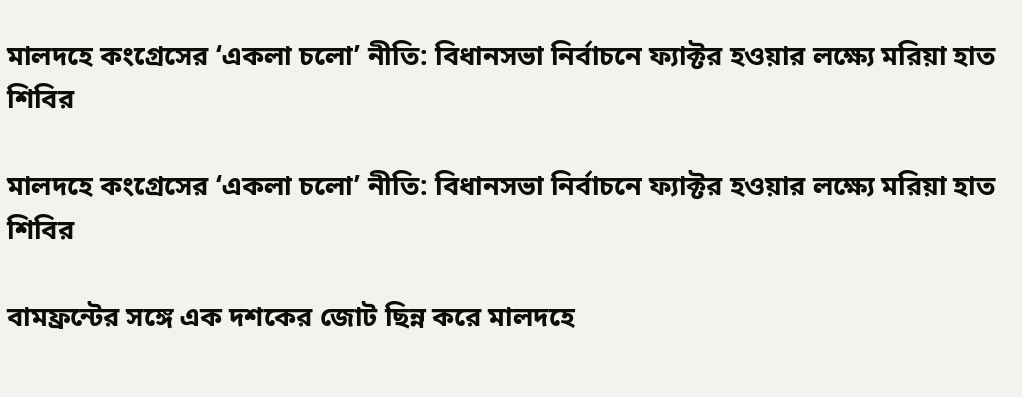মালদহে কংগ্রেসের ‘একলা চলো’ নীতি: বিধানসভা নির্বাচনে ফ্যাক্টর হওয়ার লক্ষ্যে মরিয়া হাত শিবির

মালদহে কংগ্রেসের ‘একলা চলো’ নীতি: বিধানসভা নির্বাচনে ফ্যাক্টর হওয়ার লক্ষ্যে মরিয়া হাত শিবির

বামফ্রন্টের সঙ্গে এক দশকের জোট ছিন্ন করে মালদহে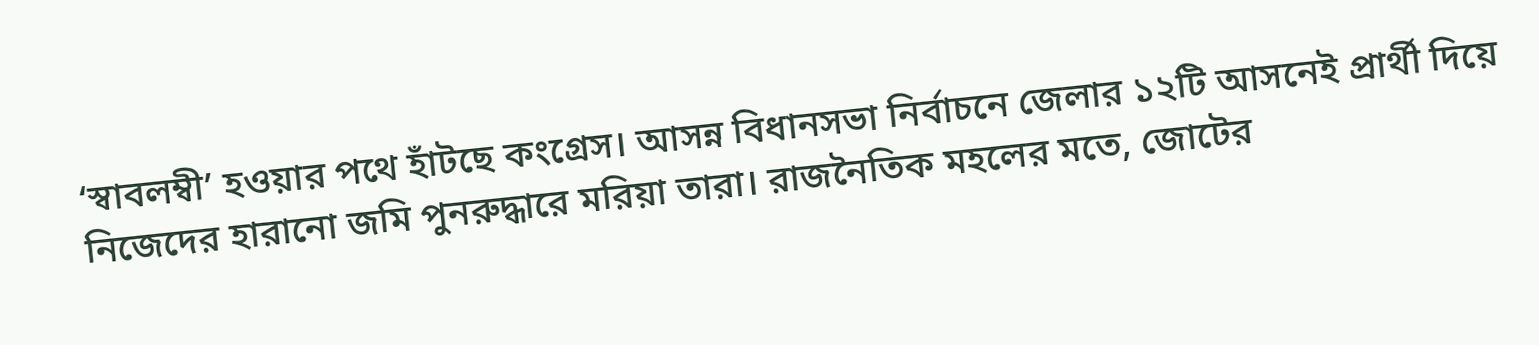‘স্বাবলম্বী’ হওয়ার পথে হাঁটছে কংগ্রেস। আসন্ন বিধানসভা নির্বাচনে জেলার ১২টি আসনেই প্রার্থী দিয়ে নিজেদের হারানো জমি পুনরুদ্ধারে মরিয়া তারা। রাজনৈতিক মহলের মতে, জোটের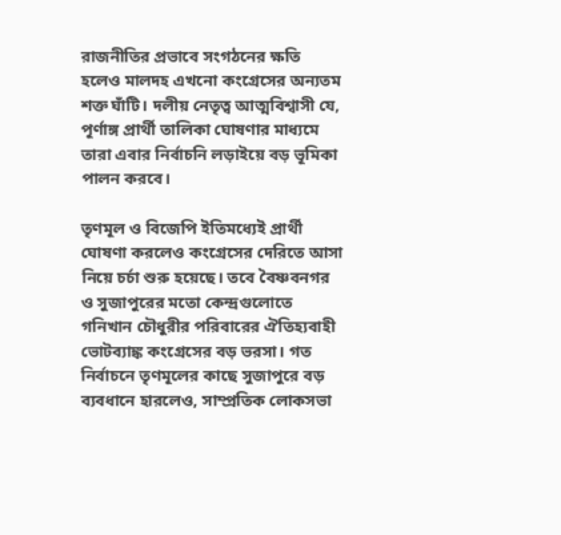রাজনীতির প্রভাবে সংগঠনের ক্ষতি হলেও মালদহ এখনো কংগ্রেসের অন্যতম শক্ত ঘাঁটি। দলীয় নেতৃত্ব আত্মবিশ্বাসী যে, পূর্ণাঙ্গ প্রার্থী তালিকা ঘোষণার মাধ্যমে তারা এবার নির্বাচনি লড়াইয়ে বড় ভূমিকা পালন করবে।

তৃণমূল ও বিজেপি ইতিমধ্যেই প্রার্থী ঘোষণা করলেও কংগ্রেসের দেরিতে আসা নিয়ে চর্চা শুরু হয়েছে। তবে বৈষ্ণবনগর ও সুজাপুরের মতো কেন্দ্রগুলোতে গনিখান চৌধুরীর পরিবারের ঐতিহ্যবাহী ভোটব্যাঙ্ক কংগ্রেসের বড় ভরসা। গত নির্বাচনে তৃণমূলের কাছে সুজাপুরে বড় ব্যবধানে হারলেও, সাম্প্রতিক লোকসভা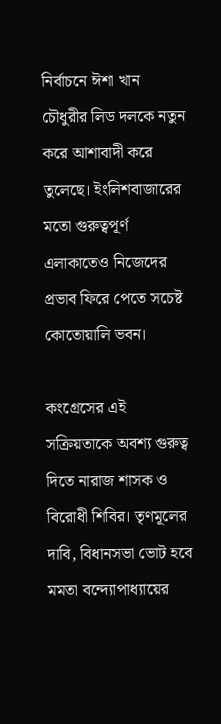নির্বাচনে ঈশা খান চৌধুরীর লিড দলকে নতুন করে আশাবাদী করে তুলেছে। ইংলিশবাজারের মতো গুরুত্বপূর্ণ এলাকাতেও নিজেদের প্রভাব ফিরে পেতে সচেষ্ট কোতোয়ালি ভবন।

কংগ্রেসের এই সক্রিয়তাকে অবশ্য গুরুত্ব দিতে নারাজ শাসক ও বিরোধী শিবির। তৃণমূলের দাবি, বিধানসভা ভোট হবে মমতা বন্দ্যোপাধ্যায়ের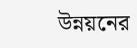উন্নয়নের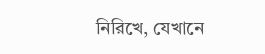নিরিখে, যেখানে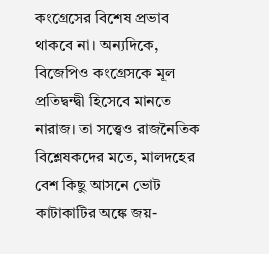কংগ্রেসের বিশেষ প্রভাব থাকবে না। অন্যদিকে, বিজেপিও কংগ্রেসকে মূল প্রতিদ্বন্দ্বী হিসেবে মানতে নারাজ। তা সত্ত্বেও রাজনৈতিক বিশ্লেষকদের মতে, মালদহের বেশ কিছু আসনে ভোট কাটাকাটির অঙ্কে জয়-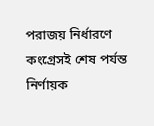পরাজয় নির্ধারণে কংগ্রেসই শেষ পর্যন্ত নির্ণায়ক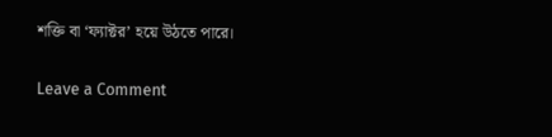শক্তি বা ‘ফ্যাক্টর’ হয়ে উঠতে পারে।

Leave a Comment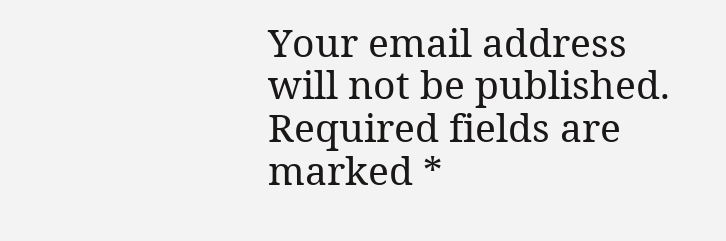Your email address will not be published. Required fields are marked *